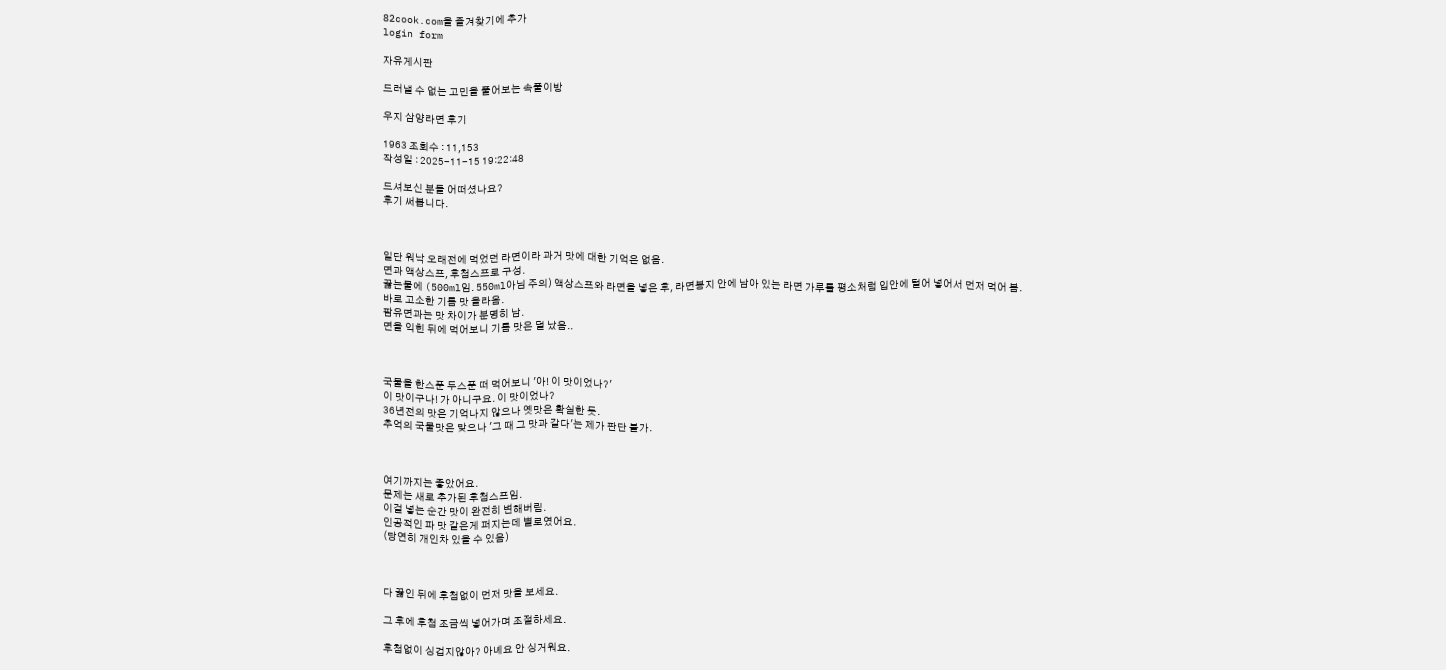82cook.com을 즐겨찾기에 추가
login form

자유게시판

드러낼 수 없는 고민을 풀어보는 속풀이방

우지 삼양라면 후기

1963 조회수 : 11,153
작성일 : 2025-11-15 19:22:48

드셔보신 분들 어떠셨나요?
후기 써봅니다.



일단 워낙 오래전에 먹었던 라면이라 과거 맛에 대한 기억은 없음.
면과 액상스프, 후첨스프로 구성.
끓는물에 (500ml임. 550ml아님 주의) 액상스프와 라면을 넣은 후, 라면봉지 안에 남아 있는 라면 가루를 평소처럼 입안에 털어 넣어서 먼저 먹어 봄.
바로 고소한 기름 맛 올라옴.
팜유면과는 맛 차이가 분명히 남.
면을 익힌 뒤에 먹어보니 기름 맛은 덜 났음..



국물을 한스푼 두스푼 떠 먹어보니 '아! 이 맛이었나?'
이 맛이구나! 가 아니구요. 이 맛이었나?
36년전의 맛은 기억나지 않으나 옛맛은 확실한 듯.
추억의 국물맛은 맞으나 '그 때 그 맛과 같다'는 제가 판단 불가.



여기까지는 좋았어요.
문제는 새로 추가된 후첨스프임.
이걸 넣는 순간 맛이 완전히 변해버림.
인공적인 파 맛 같은게 퍼지는데 별로였어요.
(당연히 개인차 있을 수 있음)



다 끓인 뒤에 후첨없이 먼저 맛을 보세요.

그 후에 후첨 조금씩 넣어가며 조절하세요.

후첨없이 싱겁지않아? 아녜요 안 싱거워요.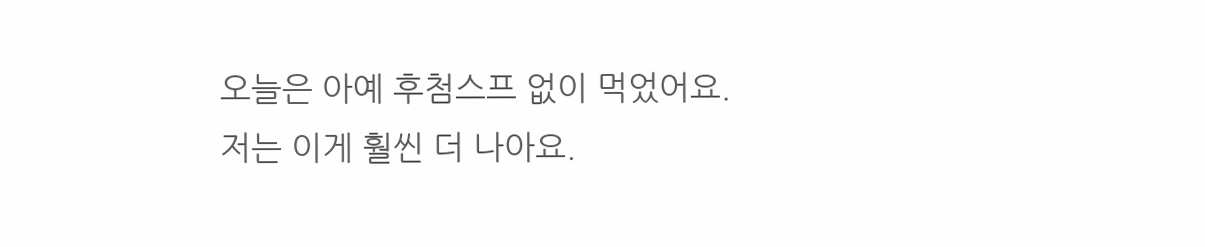오늘은 아예 후첨스프 없이 먹었어요.
저는 이게 훨씬 더 나아요.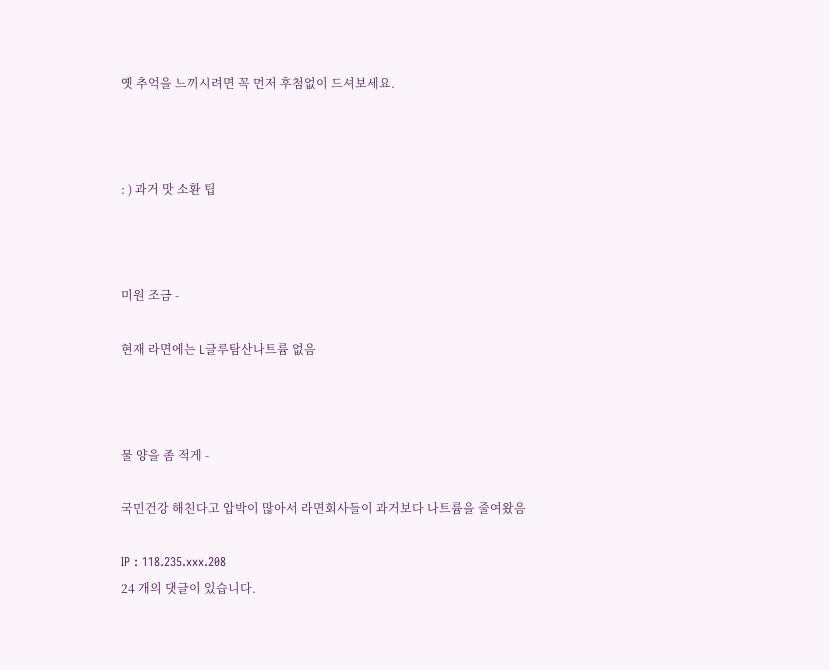옛 추억을 느끼시려면 꼭 먼저 후첨없이 드셔보세요.



: ) 과거 맛 소환 팁



미원 조금 -

현재 라면에는 L글루탐산나트륨 없음



물 양을 좀 적게 -

국민건강 해친다고 압박이 많아서 라면회사들이 과거보다 나트륨을 줄여왔음

IP : 118.235.xxx.208
24 개의 댓글이 있습니다.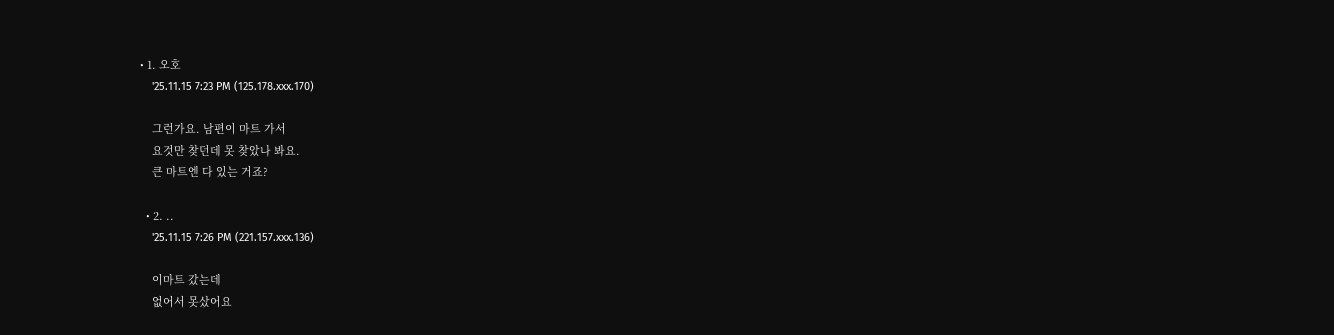• 1. 오호
    '25.11.15 7:23 PM (125.178.xxx.170)

    그런가요. 남편이 마트 가서
    요것만 찾던데 못 찾았나 봐요.
    큰 마트엔 다 있는 거죠?

  • 2. ..
    '25.11.15 7:26 PM (221.157.xxx.136)

    이마트 갔는데
    없어서 못샀어요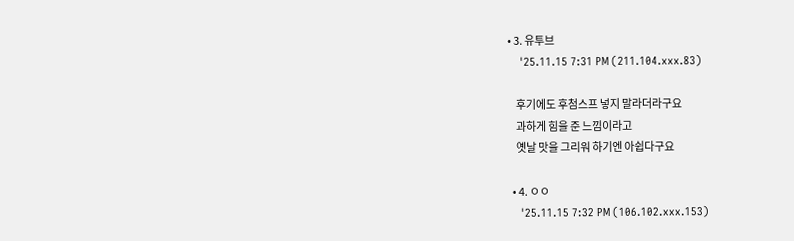• 3. 유투브
    '25.11.15 7:31 PM (211.104.xxx.83)

    후기에도 후첨스프 넣지 말라더라구요
    과하게 힘을 준 느낌이라고
    옛날 맛을 그리워 하기엔 아쉽다구요

  • 4. ㅇㅇ
    '25.11.15 7:32 PM (106.102.xxx.153)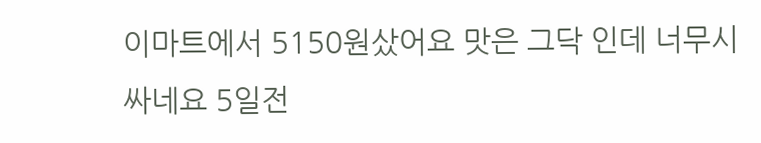이마트에서 5150원샀어요 맛은 그닥 인데 너무시싸네요 5일전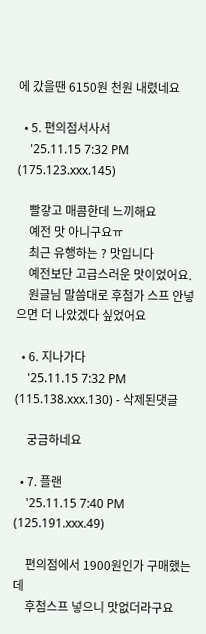에 갔을땐 6150원 천원 내렸네요

  • 5. 편의점서사서
    '25.11.15 7:32 PM (175.123.xxx.145)

    빨갛고 매콤한데 느끼해요
    예전 맛 아니구요ㅠ
    최근 유행하는 ? 맛입니다
    예전보단 고급스러운 맛이었어요.
    원글님 말씀대로 후첨가 스프 안넣으면 더 나았겠다 싶었어요

  • 6. 지나가다
    '25.11.15 7:32 PM (115.138.xxx.130) - 삭제된댓글

    궁금하네요

  • 7. 플랜
    '25.11.15 7:40 PM (125.191.xxx.49)

    편의점에서 1900원인가 구매했는데
    후첨스프 넣으니 맛없더라구요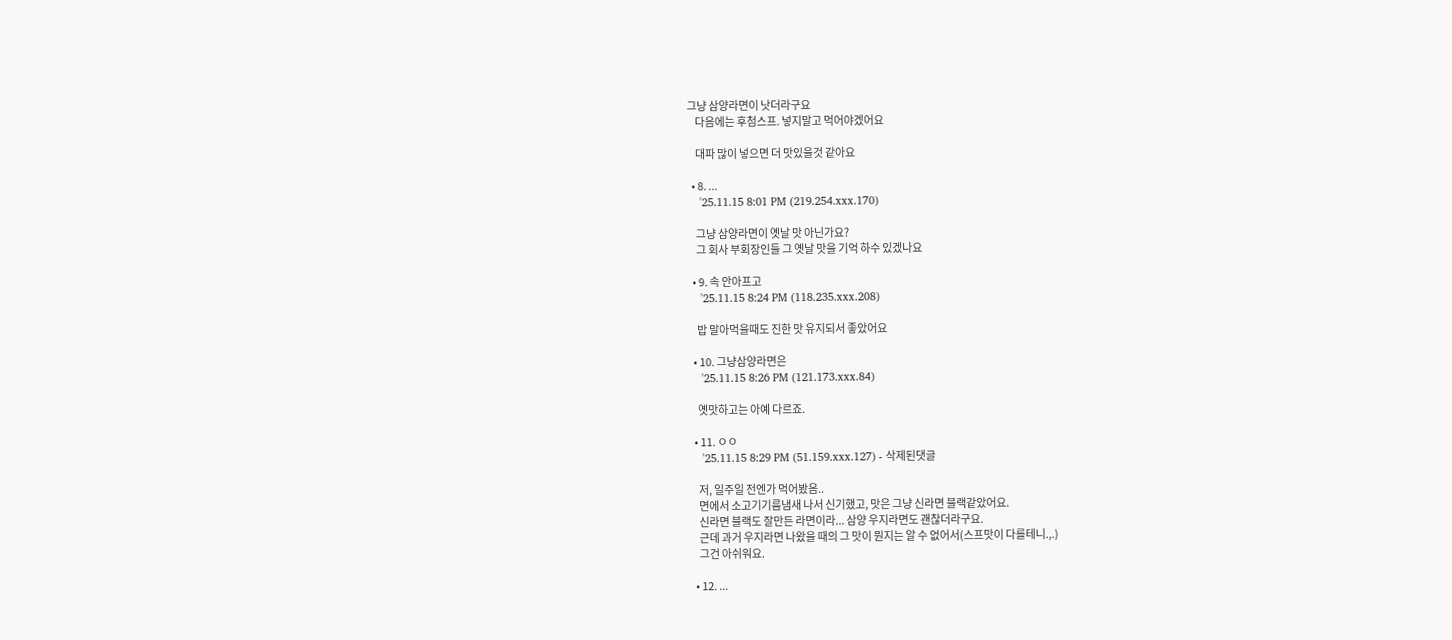그냥 삼양라면이 낫더라구요
    다음에는 후첨스프. 넣지말고 먹어야겠어요

    대파 많이 넣으면 더 맛있을것 같아요

  • 8. ...
    '25.11.15 8:01 PM (219.254.xxx.170)

    그냥 삼양라면이 옛날 맛 아닌가요?
    그 회사 부회장인들 그 옛날 맛을 기억 하수 있겠나요

  • 9. 속 안아프고
    '25.11.15 8:24 PM (118.235.xxx.208)

    밥 말아먹을때도 진한 맛 유지되서 좋았어요

  • 10. 그냥삼양라면은
    '25.11.15 8:26 PM (121.173.xxx.84)

    옛맛하고는 아예 다르죠.

  • 11. ㅇㅇ
    '25.11.15 8:29 PM (51.159.xxx.127) - 삭제된댓글

    저, 일주일 전엔가 먹어봤음..
    면에서 소고기기름냄새 나서 신기했고, 맛은 그냥 신라면 블랙같았어요.
    신라면 블랙도 잘만든 라면이라... 삼양 우지라면도 괜찮더라구요.
    근데 과거 우지라면 나왔을 때의 그 맛이 뭔지는 알 수 없어서(스프맛이 다를테니.,.)
    그건 아쉬워요.

  • 12. ...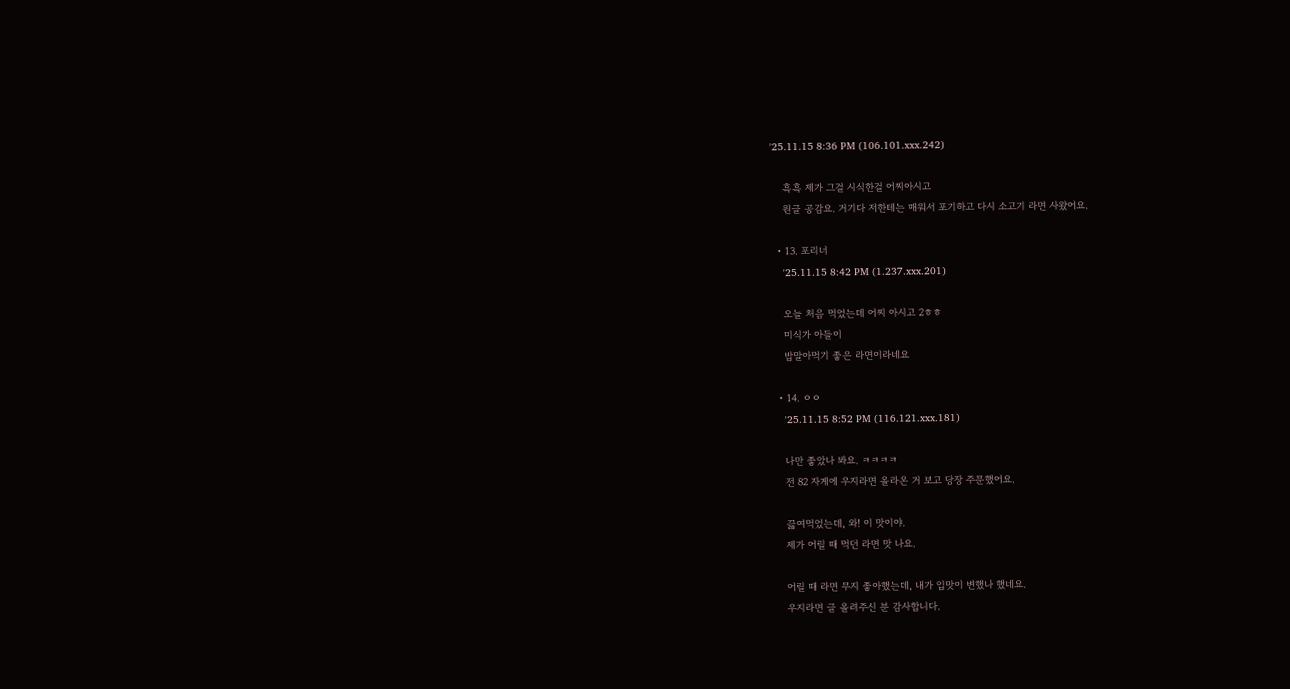'25.11.15 8:36 PM (106.101.xxx.242)

    흑흑 제가 그걸 시식한걸 어찌아시고
    원글 공감요. 거기다 저한테는 매워서 포기하고 다시 소고기 라면 사왔어요.

  • 13. 포리너
    '25.11.15 8:42 PM (1.237.xxx.201)

    오늘 처음 먹었는데 어찌 아시고 2ㅎㅎ
    미식가 아들이
    밥말아먹기 좋은 라면이라네요

  • 14. ㅇㅇ
    '25.11.15 8:52 PM (116.121.xxx.181)

    나만 좋았나 봐요. ㅋㅋㅋㅋ
    전 82 자게에 우지라면 올라온 거 보고 당장 주문했어요.

    끓여먹었는데, 와! 이 맛이야.
    제가 어릴 때 먹던 라면 맛 나요.

    어릴 때 라면 무지 좋아했는데, 내가 입맛이 변했나 했네요.
    우지라면 글 올려주신 분 감사합니다.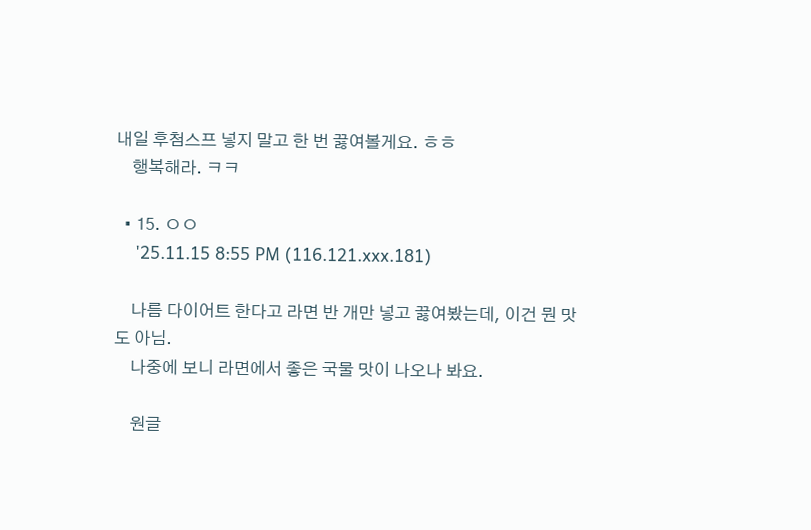내일 후첨스프 넣지 말고 한 번 끓여볼게요. ㅎㅎ
    행복해라. ㅋㅋ

  • 15. ㅇㅇ
    '25.11.15 8:55 PM (116.121.xxx.181)

    나름 다이어트 한다고 라면 반 개만 넣고 끓여봤는데, 이건 뭔 맛도 아님.
    나중에 보니 라면에서 좋은 국물 맛이 나오나 봐요.

    원글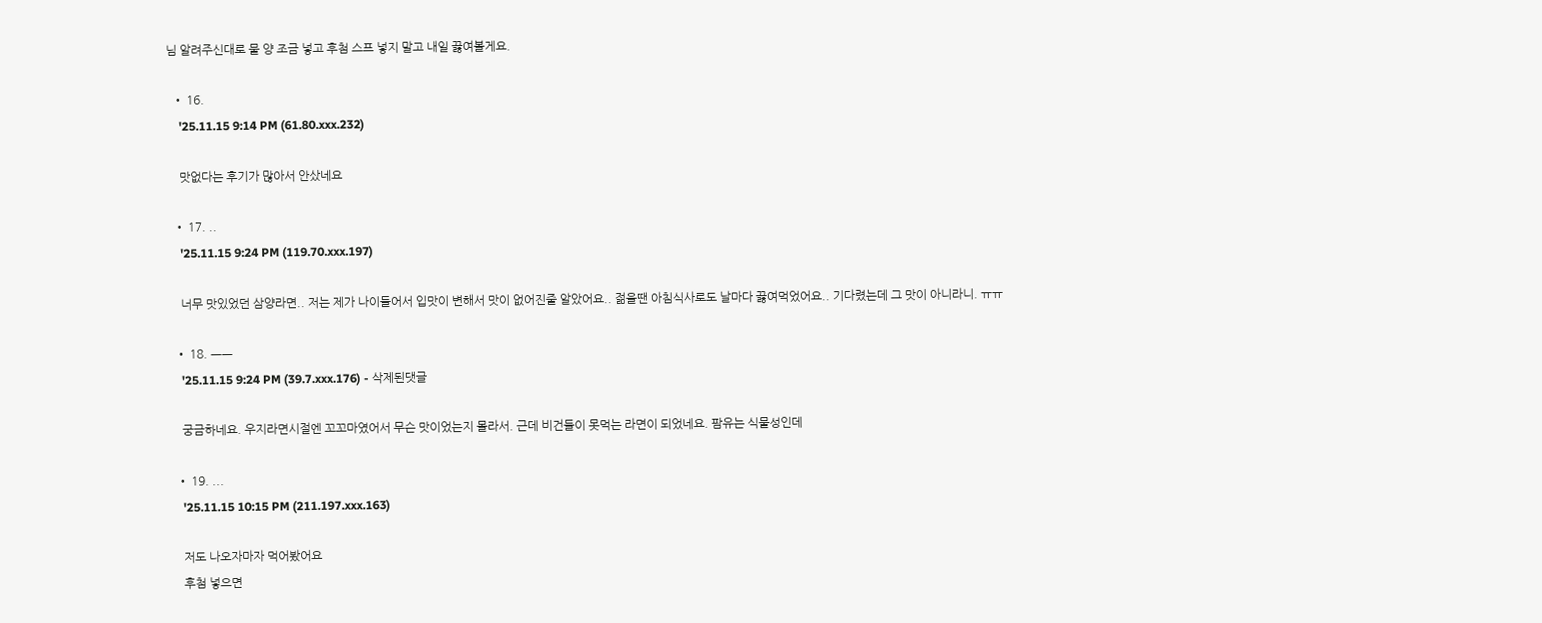님 알려주신대로 물 양 조금 넣고 후첨 스프 넣지 말고 내일 끓여볼게요.

  • 16.
    '25.11.15 9:14 PM (61.80.xxx.232)

    맛없다는 후기가 많아서 안샀네요

  • 17. ..
    '25.11.15 9:24 PM (119.70.xxx.197)

    너무 맛있었던 삼양라면.. 저는 제가 나이들어서 입맛이 변해서 맛이 없어진줄 알았어요.. 젊을땐 아침식사로도 날마다 끓여먹었어요.. 기다렸는데 그 맛이 아니라니. ㅠㅠ

  • 18. ㅡㅡ
    '25.11.15 9:24 PM (39.7.xxx.176) - 삭제된댓글

    궁금하네요. 우지라면시절엔 꼬꼬마였어서 무슨 맛이었는지 몰라서. 근데 비건들이 못먹는 라면이 되었네요. 팜유는 식물성인데

  • 19. ...
    '25.11.15 10:15 PM (211.197.xxx.163)

    저도 나오자마자 먹어봤어요
    후첨 넣으면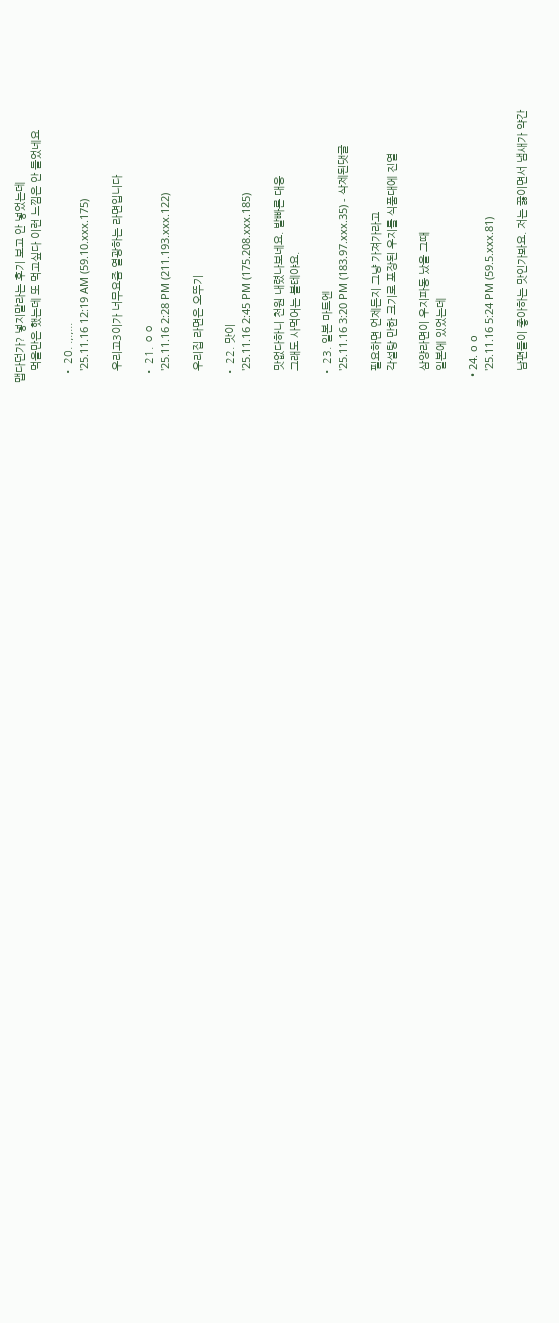맵다던가? 넣지말라는 후기 보고 안 넣었는데
    먹을만은 했는데 또 먹고싶다 이런 느낌은 안 들었네요

  • 20. .,.,...
    '25.11.16 12:19 AM (59.10.xxx.175)

    우리고3이가 너무요즘 열광하는 라면입니다

  • 21. ㅇㅇ
    '25.11.16 2:28 PM (211.193.xxx.122)

    우리집 라면은 오뚜기

  • 22. 맛이
    '25.11.16 2:45 PM (175.208.xxx.185)

    맛없다하니 천원 내렸나보네요. 발빠른 대응
    그래도 사먹어는 볼테야요.

  • 23. 일본 마트엔
    '25.11.16 3:20 PM (183.97.xxx.35) - 삭제된댓글

    필요하면 언제든지 그냥 가져가라고
    각설탕 만한 크기로 포장된 우지를 식품대에 진열

    삼양라면이 우지파동 났을 그때
    일본에 있었는데

  • 24. o o
    '25.11.16 5:24 PM (59.5.xxx.81)

    남편들이 좋아하는 맛인가봐요. 저는 끓이면서 냄새가 약간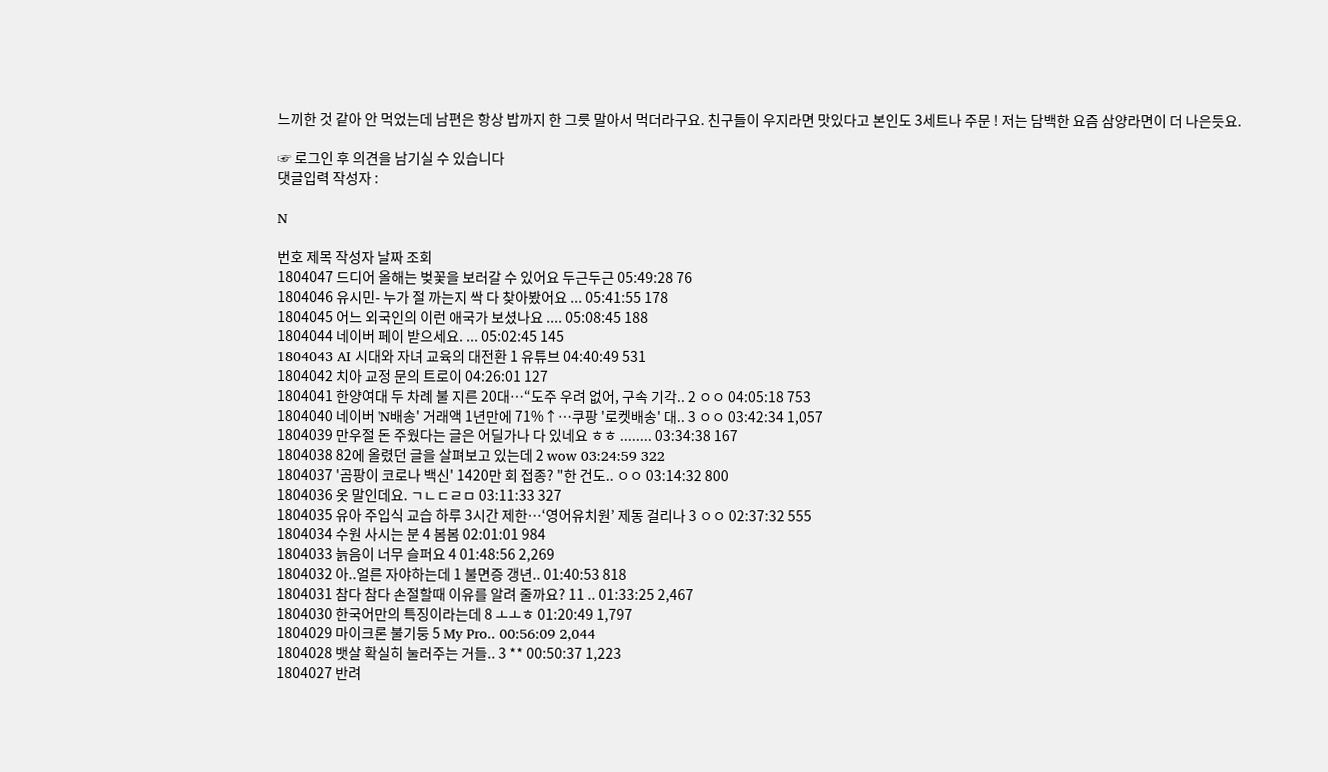느끼한 것 같아 안 먹었는데 남편은 항상 밥까지 한 그릇 말아서 먹더라구요. 친구들이 우지라면 맛있다고 본인도 3세트나 주문 ! 저는 담백한 요즘 삼양라면이 더 나은듯요.

☞ 로그인 후 의견을 남기실 수 있습니다
댓글입력 작성자 :

N

번호 제목 작성자 날짜 조회
1804047 드디어 올해는 벚꽃을 보러갈 수 있어요 두근두근 05:49:28 76
1804046 유시민- 누가 절 까는지 싹 다 찾아봤어요 ... 05:41:55 178
1804045 어느 외국인의 이런 애국가 보셨나요 .... 05:08:45 188
1804044 네이버 페이 받으세요. ... 05:02:45 145
1804043 AI 시대와 자녀 교육의 대전환 1 유튜브 04:40:49 531
1804042 치아 교정 문의 트로이 04:26:01 127
1804041 한양여대 두 차례 불 지른 20대…“도주 우려 없어, 구속 기각.. 2 ㅇㅇ 04:05:18 753
1804040 네이버 'N배송' 거래액 1년만에 71%↑…쿠팡 '로켓배송' 대.. 3 ㅇㅇ 03:42:34 1,057
1804039 만우절 돈 주웠다는 글은 어딜가나 다 있네요 ㅎㅎ ........ 03:34:38 167
1804038 82에 올렸던 글을 살펴보고 있는데 2 wow 03:24:59 322
1804037 '곰팡이 코로나 백신' 1420만 회 접종? "한 건도.. ㅇㅇ 03:14:32 800
1804036 옷 말인데요. ㄱㄴㄷㄹㅁ 03:11:33 327
1804035 유아 주입식 교습 하루 3시간 제한…‘영어유치원’ 제동 걸리나 3 ㅇㅇ 02:37:32 555
1804034 수원 사시는 분 4 봄봄 02:01:01 984
1804033 늙음이 너무 슬퍼요 4 01:48:56 2,269
1804032 아..얼른 자야하는데 1 불면증 갱년.. 01:40:53 818
1804031 참다 참다 손절할때 이유를 알려 줄까요? 11 .. 01:33:25 2,467
1804030 한국어만의 특징이라는데 8 ㅗㅗㅎ 01:20:49 1,797
1804029 마이크론 불기둥 5 My Pro.. 00:56:09 2,044
1804028 뱃살 확실히 눌러주는 거들.. 3 ** 00:50:37 1,223
1804027 반려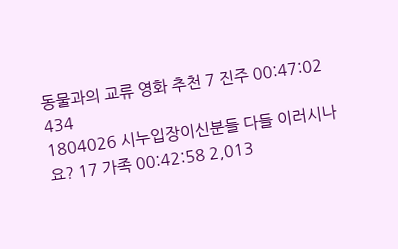동물과의 교류 영화 추천 7 진주 00:47:02 434
1804026 시누입장이신분들 다들 이러시나요? 17 가족 00:42:58 2,013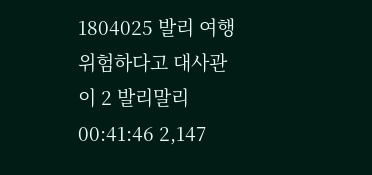1804025 발리 여행 위험하다고 대사관이 2 발리말리 00:41:46 2,147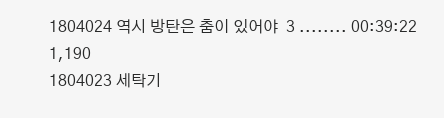1804024 역시 방탄은 춤이 있어야  3 ........ 00:39:22 1,190
1804023 세탁기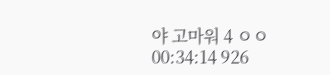야 고마워 4 ㅇㅇ 00:34:14 926